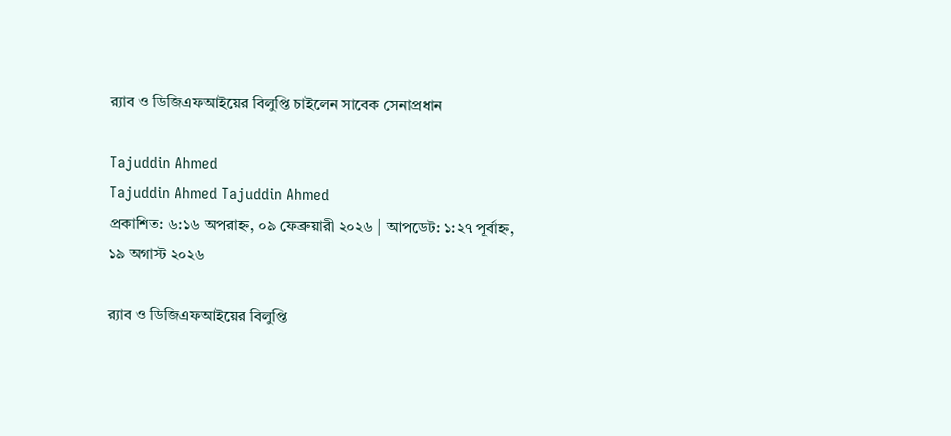র‍্যাব ও ডিজিএফআইয়ের বিলুপ্তি চাইলেন সাবেক সেনাপ্রধান

Tajuddin Ahmed
Tajuddin Ahmed Tajuddin Ahmed
প্রকাশিত: ৬:১৬ অপরাহ্ন, ০৯ ফেব্রুয়ারী ২০২৬ | আপডেট: ১:২৭ পূর্বাহ্ন, ১৯ অগাস্ট ২০২৬

র‍্যাব ও ডিজিএফআইয়ের বিলুপ্তি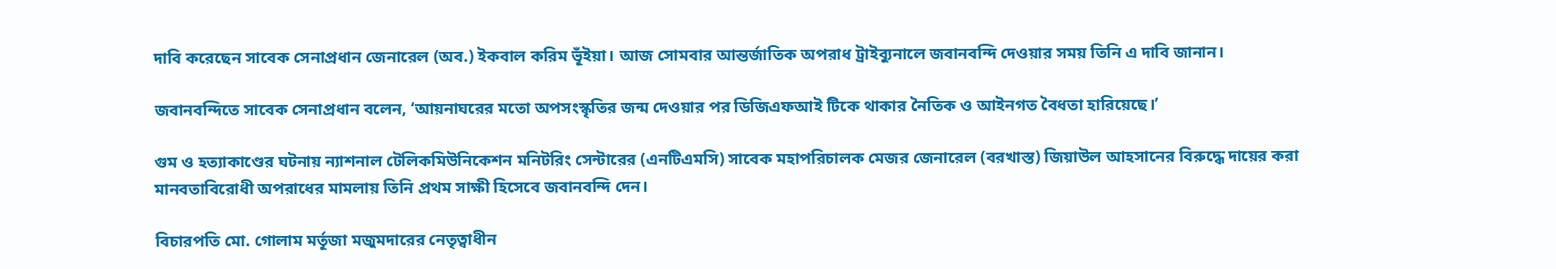দাবি করেছেন সাবেক সেনাপ্রধান জেনারেল (অব.) ইকবাল করিম ভূঁইয়া। আজ সোমবার আন্তর্জাতিক অপরাধ ট্রাইব্যুনালে জবানবন্দি দেওয়ার সময় তিনি এ দাবি জানান।

জবানবন্দিতে সাবেক সেনাপ্রধান বলেন, ‘আয়নাঘরের মতো অপসংস্কৃতির জন্ম দেওয়ার পর ডিজিএফআই টিকে থাকার নৈতিক ও আইনগত বৈধতা হারিয়েছে।’

গুম ও হত্যাকাণ্ডের ঘটনায় ন্যাশনাল টেলিকমিউনিকেশন মনিটরিং সেন্টারের (এনটিএমসি) সাবেক মহাপরিচালক মেজর জেনারেল (বরখাস্ত) জিয়াউল আহসানের বিরুদ্ধে দায়ের করা মানবতাবিরোধী অপরাধের মামলায় তিনি প্রথম সাক্ষী হিসেবে জবানবন্দি দেন।

বিচারপতি মো. গোলাম মর্তূজা মজুমদারের নেতৃত্বাধীন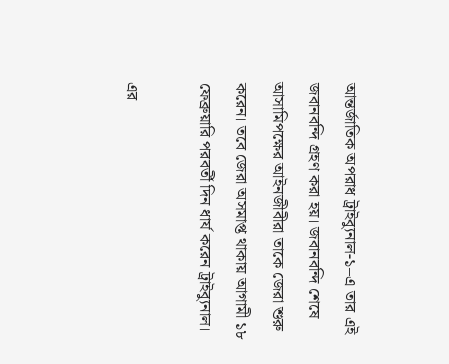আন্তর্জাতিক অপরাধ ট্রাইব্যুনাল-১–এ তার এই জবানবন্দি গ্রহণ করা হয়। জবানবন্দি শেষে আসামিপক্ষের আইনজীবীরা তাকে জেরা শুরু করেন। তবে জেরা অসমাপ্ত থাকায় আগামী ১৮ ফেব্রুয়ারি পরবর্তী দিন ধার্য করেন ট্রাইব্যুনাল।

এর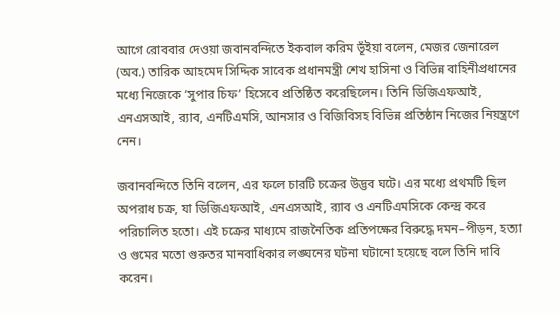আগে রোববার দেওয়া জবানবন্দিতে ইকবাল করিম ভূঁইয়া বলেন, মেজর জেনারেল (অব.) তারিক আহমেদ সিদ্দিক সাবেক প্রধানমন্ত্রী শেখ হাসিনা ও বিভিন্ন বাহিনীপ্রধানের মধ্যে নিজেকে ‘সুপার চিফ’ হিসেবে প্রতিষ্ঠিত করেছিলেন। তিনি ডিজিএফআই, এনএসআই, র‍্যাব, এনটিএমসি, আনসার ও বিজিবিসহ বিভিন্ন প্রতিষ্ঠান নিজের নিয়ন্ত্রণে নেন।

জবানবন্দিতে তিনি বলেন, এর ফলে চারটি চক্রের উদ্ভব ঘটে। এর মধ্যে প্রথমটি ছিল অপরাধ চক্র, যা ডিজিএফআই, এনএসআই, র‍্যাব ও এনটিএমসিকে কেন্দ্র করে পরিচালিত হতো। এই চক্রের মাধ্যমে রাজনৈতিক প্রতিপক্ষের বিরুদ্ধে দমন–পীড়ন, হত্যা ও গুমের মতো গুরুতর মানবাধিকার লঙ্ঘনের ঘটনা ঘটানো হয়েছে বলে তিনি দাবি করেন।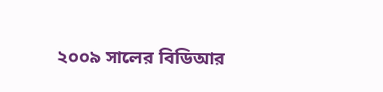২০০৯ সালের বিডিআর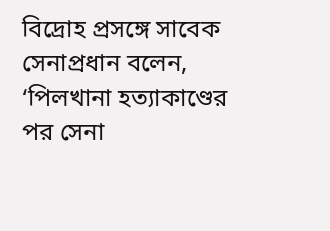বিদ্রোহ প্রসঙ্গে সাবেক সেনাপ্রধান বলেন, ‘পিলখানা হত্যাকাণ্ডের পর সেনা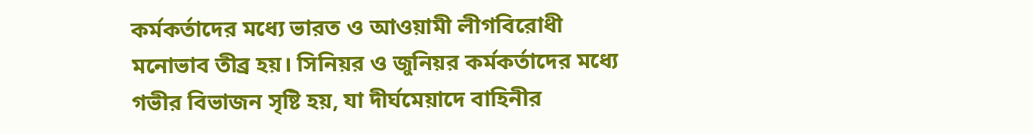কর্মকর্তাদের মধ্যে ভারত ও আওয়ামী লীগবিরোধী মনোভাব তীব্র হয়। সিনিয়র ও জুনিয়র কর্মকর্তাদের মধ্যে গভীর বিভাজন সৃষ্টি হয়, যা দীর্ঘমেয়াদে বাহিনীর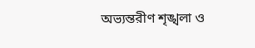অভ্যন্তরীণ শৃঙ্খলা ও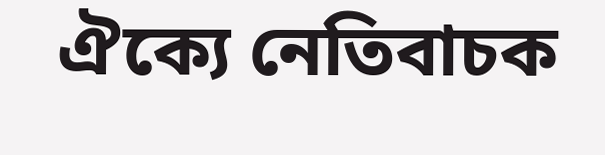ঐক্যে নেতিবাচক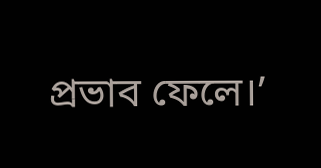প্রভাব ফেলে।’